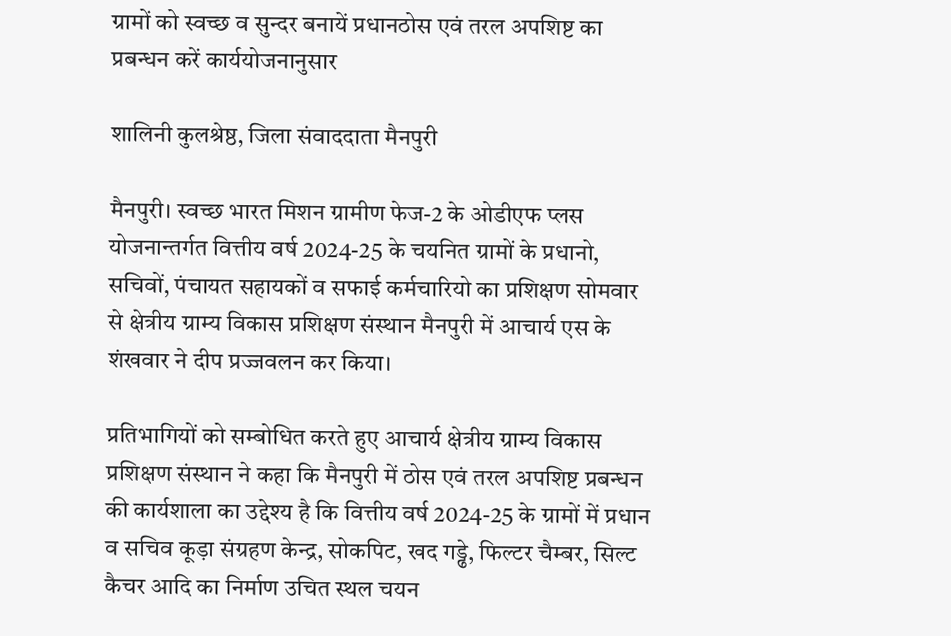ग्रामों को स्वच्छ व सुन्दर बनायें प्रधानठोस एवं तरल अपशिष्ट का प्रबन्धन करें कार्ययोजनानुसार

शालिनी कुलश्रेष्ठ, जिला संवाददाता मैनपुरी

मैनपुरी। स्वच्छ भारत मिशन ग्रामीण फेज-2 के ओडीएफ प्लस योजनान्तर्गत वित्तीय वर्ष 2024-25 के चयनित ग्रामों के प्रधानो, सचिवों, पंचायत सहायकों व सफाई कर्मचारियो का प्रशिक्षण सोमवार से क्षेत्रीय ग्राम्य विकास प्रशिक्षण संस्थान मैनपुरी में आचार्य एस के शंखवार ने दीप प्रज्जवलन कर किया।

प्रतिभागियों को सम्बोधित करते हुए आचार्य क्षेत्रीय ग्राम्य विकास प्रशिक्षण संस्थान ने कहा कि मैनपुरी में ठोस एवं तरल अपशिष्ट प्रबन्धन की कार्यशाला का उद्देश्य है कि वित्तीय वर्ष 2024-25 के ग्रामों में प्रधान व सचिव कूड़ा संग्रहण केन्द्र, सोकपिट, खद गड्ढे, फिल्टर चैम्बर, सिल्ट कैचर आदि का निर्माण उचित स्थल चयन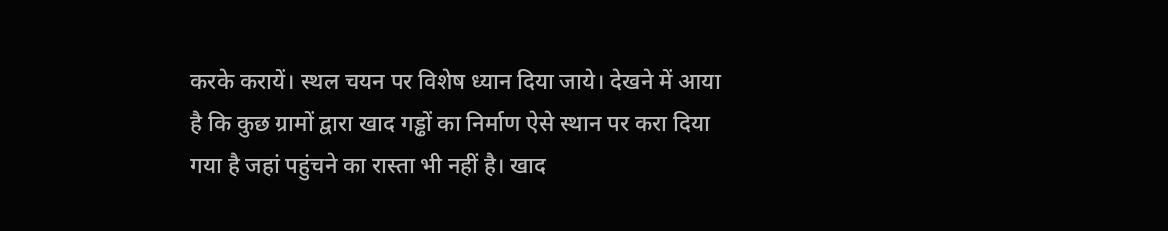करके करायें। स्थल चयन पर विशेष ध्यान दिया जाये। देखने में आया है कि कुछ ग्रामों द्वारा खाद गड्ढों का निर्माण ऐसे स्थान पर करा दिया गया है जहां पहुंचने का रास्ता भी नहीं है। खाद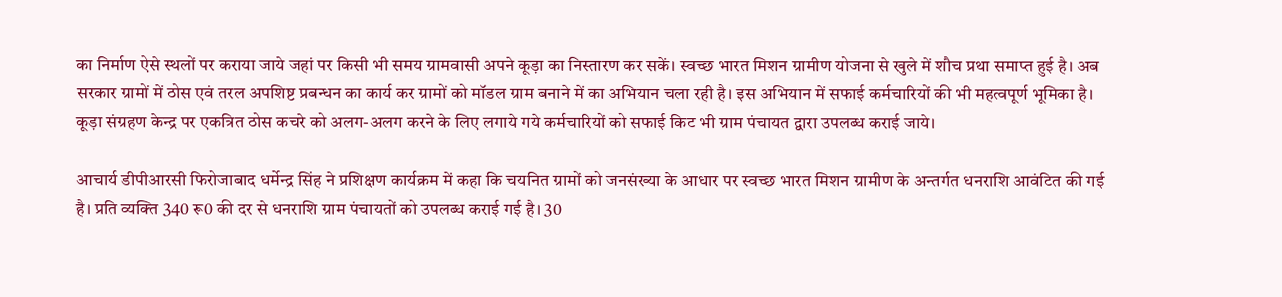का निर्माण ऐसे स्थलों पर कराया जाये जहां पर किसी भी समय ग्रामवासी अपने कूड़ा का निस्तारण कर सकें। स्वच्छ भारत मिशन ग्रामीण योजना से खुले में शौच प्रथा समाप्त हुई है। अब सरकार ग्रामों में ठोस एवं तरल अपशिष्ट प्रबन्धन का कार्य कर ग्रामों को मॉडल ग्राम बनाने में का अभियान चला रही है। इस अभियान में सफाई कर्मचारियों की भी महत्वपूर्ण भूमिका है। कूड़ा संग्रहण केन्द्र पर एकत्रित ठोस कचरे को अलग-अलग करने के लिए लगाये गये कर्मचारियों को सफाई किट भी ग्राम पंचायत द्वारा उपलब्ध कराई जाये।

आचार्य डीपीआरसी फिरोजाबाद धर्मेन्द्र सिंह ने प्रशिक्षण कार्यक्रम में कहा कि चयनित ग्रामों को जनसंख्या के आधार पर स्वच्छ भारत मिशन ग्रामीण के अन्तर्गत धनराशि आवंटित की गई है। प्रति व्यक्ति 340 रू0 की दर से धनराशि ग्राम पंचायतों को उपलब्ध कराई गई है। 30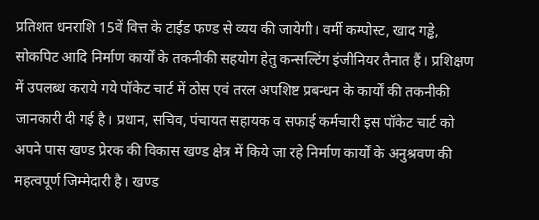प्रतिशत धनराशि 15वें वित्त के टाईड फण्ड से व्यय की जायेगी। वर्मी कम्पोस्ट, खाद गड्ढे, सोकपिट आदि निर्माण कार्यों के तकनीकी सहयोग हेतु कन्सल्टिंग इंजीनियर तैनात हैं। प्रशिक्षण में उपलब्ध कराये गये पॉकेट चार्ट में ठोस एवं तरल अपशिष्ट प्रबन्धन के कार्यों की तकनीकी जानकारी दी गई है। प्रधान, सचिव, पंचायत सहायक व सफाई कर्मचारी इस पॉकेट चार्ट को अपने पास खण्ड प्रेरक की विकास खण्ड क्षेत्र में किये जा रहे निर्माण कार्यों के अनुश्रवण की महत्वपूर्ण जिम्मेदारी है। खण्ड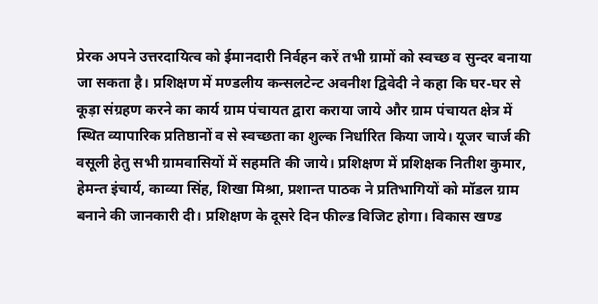प्रेरक अपने उत्तरदायित्व को ईमानदारी निर्वहन करें तभी ग्रामों को स्वच्छ व सुन्दर बनाया जा सकता है। प्रशिक्षण में मण्डलीय कन्सलटेन्ट अवनीश द्विवेदी ने कहा कि घर-घर से कूड़ा संग्रहण करने का कार्य ग्राम पंचायत द्वारा कराया जाये और ग्राम पंचायत क्षेत्र में स्थित व्यापारिक प्रतिष्ठानों व से स्वच्छता का शुल्क निर्धारित किया जाये। यूजर चार्ज की वसूली हेतु सभी ग्रामवासियों में सहमति की जाये। प्रशिक्षण में प्रशिक्षक नितीश कुमार, हेमन्त इंचार्य, काव्या सिंह, शिखा मिश्रा, प्रशान्त पाठक ने प्रतिभागियों को मॉडल ग्राम बनाने की जानकारी दी। प्रशिक्षण के दूसरे दिन फील्ड विजिट होगा। विकास खण्ड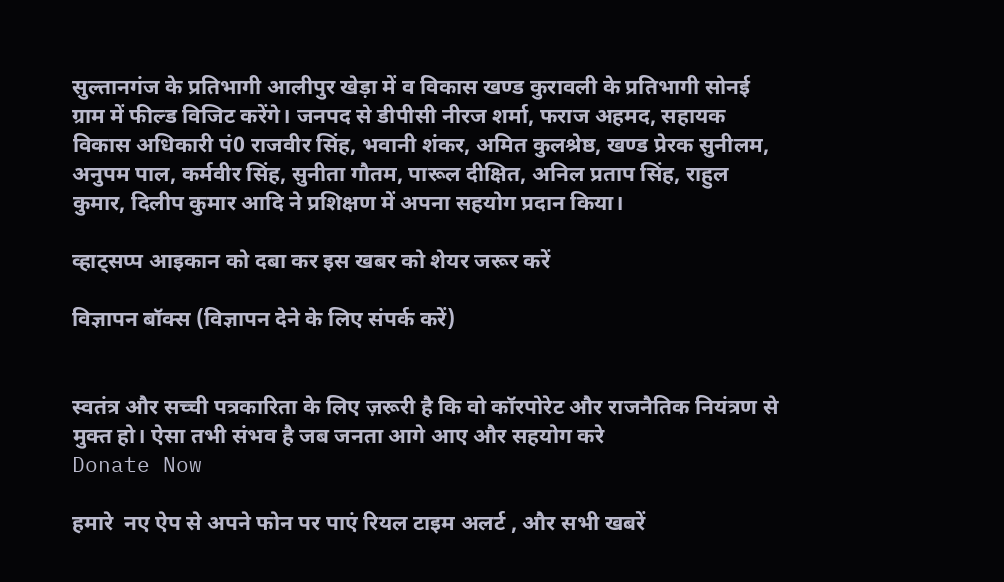सुल्तानगंज के प्रतिभागी आलीपुर खेड़ा में व विकास खण्ड कुरावली के प्रतिभागी सोनई ग्राम में फील्ड विजिट करेंगे। जनपद से डीपीसी नीरज शर्मा, फराज अहमद, सहायक विकास अधिकारी पं0 राजवीर सिंह, भवानी शंकर, अमित कुलश्रेष्ठ, खण्ड प्रेरक सुनीलम, अनुपम पाल, कर्मवीर सिंह, सुनीता गौतम, पारूल दीक्षित, अनिल प्रताप सिंह, राहुल कुमार, दिलीप कुमार आदि ने प्रशिक्षण में अपना सहयोग प्रदान किया।

व्हाट्सप्प आइकान को दबा कर इस खबर को शेयर जरूर करें

विज्ञापन बॉक्स (विज्ञापन देने के लिए संपर्क करें)


स्वतंत्र और सच्ची पत्रकारिता के लिए ज़रूरी है कि वो कॉरपोरेट और राजनैतिक नियंत्रण से मुक्त हो। ऐसा तभी संभव है जब जनता आगे आए और सहयोग करे
Donate Now

हमारे  नए ऐप से अपने फोन पर पाएं रियल टाइम अलर्ट , और सभी खबरें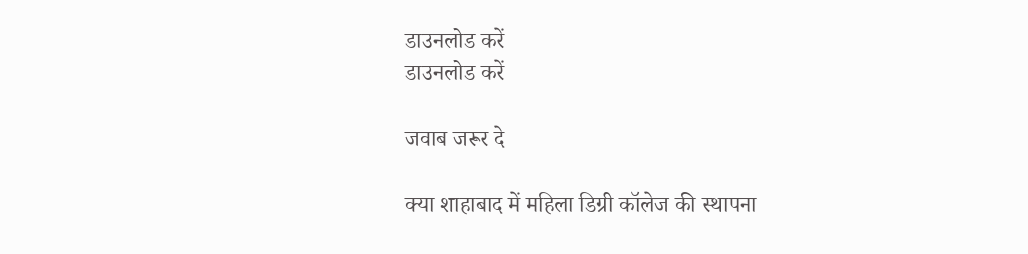डाउनलोड करें
डाउनलोड करें

जवाब जरूर दे

क्या शाहाबाद में महिला डिग्री कॉलेज की स्थापना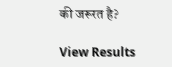की जरूरत है?

View Results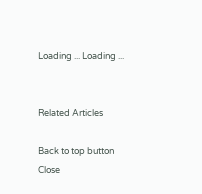Loading ... Loading ...


Related Articles

Back to top button
Close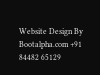Website Design By Bootalpha.com +91 84482 65129